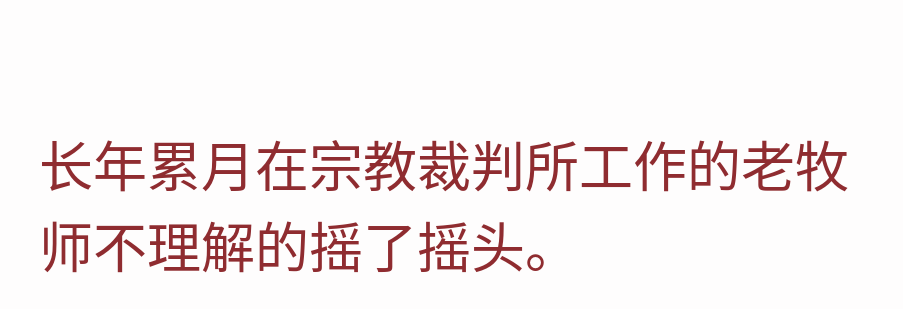长年累月在宗教裁判所工作的老牧师不理解的摇了摇头。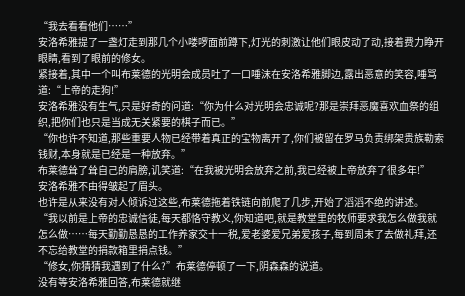“我去看看他们……”
安洛希雅提了一盏灯走到那几个小喽啰面前蹲下,灯光的刺激让他们眼皮动了动,接着费力睁开眼睛,看到了眼前的修女。
紧接着,其中一个叫布莱德的光明会成员吐了一口唾沫在安洛希雅脚边,露出恶意的笑容,唾骂道:“上帝的走狗!”
安洛希雅没有生气,只是好奇的问道:“你为什么对光明会忠诚呢?那是崇拜恶魔喜欢血祭的组织,把你们也只是当成无关紧要的棋子而已。”
“你也许不知道,那些重要人物已经带着真正的宝物离开了,你们被留在罗马负责绑架贵族勒索钱财,本身就是已经是一种放弃。”
布莱德耸了耸自己的肩膀,讥笑道:“在我被光明会放弃之前,我已经被上帝放弃了很多年!”
安洛希雅不由得皱起了眉头。
也许是从来没有对人倾诉过这些,布莱德拖着铁链向前爬了几步,开始了滔滔不绝的讲述。
“我以前是上帝的忠诚信徒,每天都恪守教义,你知道吧,就是教堂里的牧师要求我怎么做我就怎么做……每天勤勤恳恳的工作养家交十一税,爱老婆爱兄弟爱孩子,每到周末了去做礼拜,还不忘给教堂的捐款箱里捐点钱。”
“修女,你猜猜我遇到了什么?”布莱德停顿了一下,阴森森的说道。
没有等安洛希雅回答,布莱德就继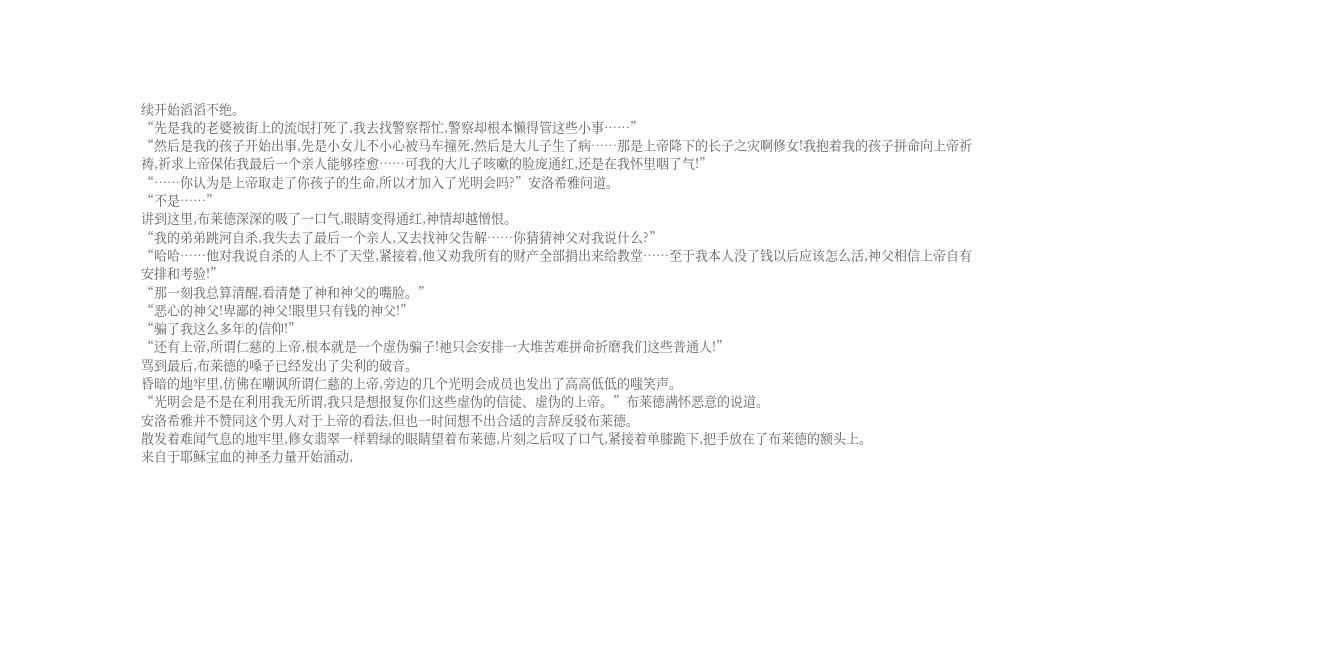续开始滔滔不绝。
“先是我的老婆被街上的流氓打死了,我去找警察帮忙,警察却根本懒得管这些小事……”
“然后是我的孩子开始出事,先是小女儿不小心被马车撞死,然后是大儿子生了病……那是上帝降下的长子之灾啊修女!我抱着我的孩子拼命向上帝祈祷,祈求上帝保佑我最后一个亲人能够痊愈……可我的大儿子咳嗽的脸庞通红,还是在我怀里咽了气!”
“……你认为是上帝取走了你孩子的生命,所以才加入了光明会吗?”安洛希雅问道。
“不是……”
讲到这里,布莱德深深的吸了一口气,眼睛变得通红,神情却越憎恨。
“我的弟弟跳河自杀,我失去了最后一个亲人,又去找神父告解……你猜猜神父对我说什么?”
“哈哈……他对我说自杀的人上不了天堂,紧接着,他又劝我所有的财产全部捐出来给教堂……至于我本人没了钱以后应该怎么活,神父相信上帝自有安排和考验!”
“那一刻我总算清醒,看清楚了神和神父的嘴脸。”
“恶心的神父!卑鄙的神父!眼里只有钱的神父!”
“骗了我这么多年的信仰!”
“还有上帝,所谓仁慈的上帝,根本就是一个虚伪骗子!祂只会安排一大堆苦难拼命折磨我们这些普通人!”
骂到最后,布莱德的嗓子已经发出了尖利的破音。
昏暗的地牢里,仿佛在嘲讽所谓仁慈的上帝,旁边的几个光明会成员也发出了高高低低的嗤笑声。
“光明会是不是在利用我无所谓,我只是想报复你们这些虚伪的信徒、虚伪的上帝。”布莱德满怀恶意的说道。
安洛希雅并不赞同这个男人对于上帝的看法,但也一时间想不出合适的言辞反驳布莱德。
散发着难闻气息的地牢里,修女翡翠一样碧绿的眼睛望着布莱德,片刻之后叹了口气,紧接着单膝跪下,把手放在了布莱德的额头上。
来自于耶稣宝血的神圣力量开始涌动,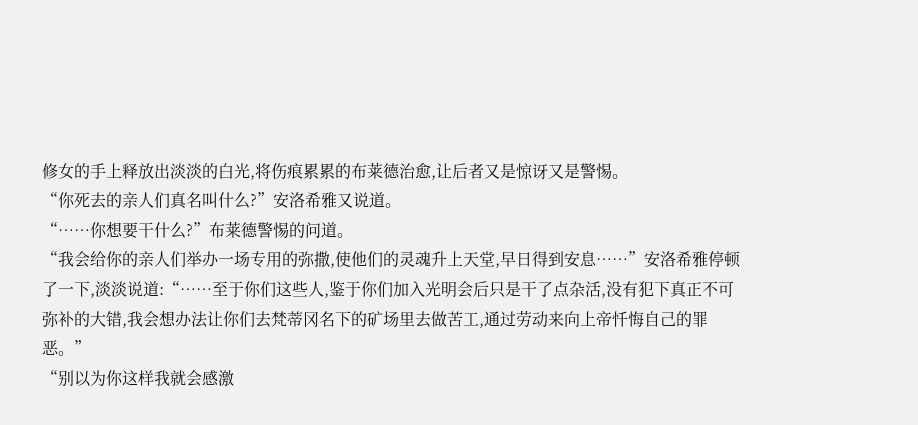修女的手上释放出淡淡的白光,将伤痕累累的布莱德治愈,让后者又是惊讶又是警惕。
“你死去的亲人们真名叫什么?”安洛希雅又说道。
“……你想要干什么?”布莱德警惕的问道。
“我会给你的亲人们举办一场专用的弥撒,使他们的灵魂升上天堂,早日得到安息……”安洛希雅停顿了一下,淡淡说道:“……至于你们这些人,鉴于你们加入光明会后只是干了点杂活,没有犯下真正不可弥补的大错,我会想办法让你们去梵蒂冈名下的矿场里去做苦工,通过劳动来向上帝忏悔自己的罪恶。”
“别以为你这样我就会感激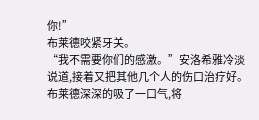你!”
布莱德咬紧牙关。
“我不需要你们的感激。”安洛希雅冷淡说道,接着又把其他几个人的伤口治疗好。
布莱德深深的吸了一口气,将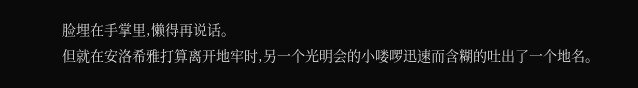脸埋在手掌里,懒得再说话。
但就在安洛希雅打算离开地牢时,另一个光明会的小喽啰迅速而含糊的吐出了一个地名。